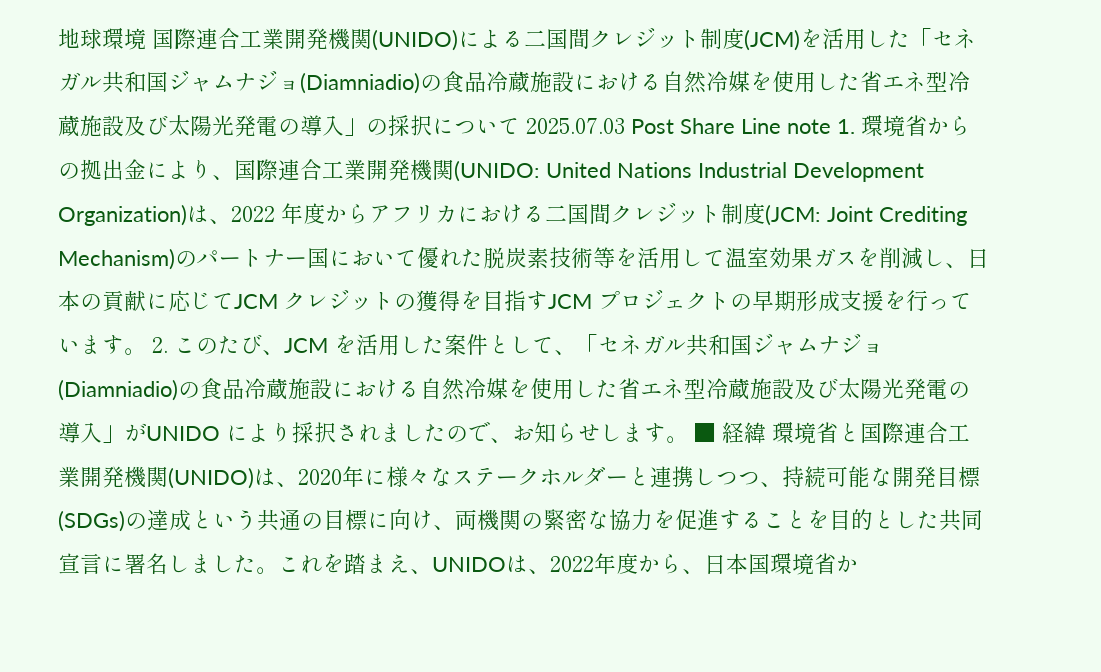地球環境 国際連合工業開発機関(UNIDO)による二国間クレジット制度(JCM)を活用した「セネガル共和国ジャムナジョ(Diamniadio)の食品冷蔵施設における自然冷媒を使用した省エネ型冷蔵施設及び太陽光発電の導入」の採択について 2025.07.03 Post Share Line note 1. 環境省からの拠出金により、国際連合工業開発機関(UNIDO: United Nations Industrial Development Organization)は、2022 年度からアフリカにおける二国間クレジット制度(JCM: Joint Crediting Mechanism)のパートナー国において優れた脱炭素技術等を活用して温室効果ガスを削減し、日本の貢献に応じてJCM クレジットの獲得を目指すJCM プロジェクトの早期形成支援を行っています。 2. このたび、JCM を活用した案件として、「セネガル共和国ジャムナジョ(Diamniadio)の食品冷蔵施設における自然冷媒を使用した省エネ型冷蔵施設及び太陽光発電の導入」がUNIDO により採択されましたので、お知らせします。 ■ 経緯 環境省と国際連合工業開発機関(UNIDO)は、2020年に様々なステークホルダーと連携しつつ、持続可能な開発目標(SDGs)の達成という共通の目標に向け、両機関の緊密な協力を促進することを目的とした共同宣言に署名しました。これを踏まえ、UNIDOは、2022年度から、日本国環境省か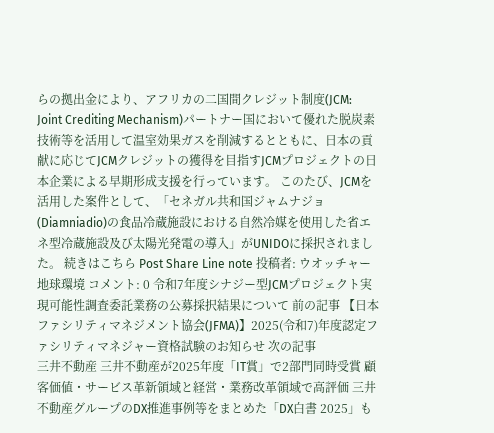らの拠出金により、アフリカの二国間クレジット制度(JCM: Joint Crediting Mechanism)パートナー国において優れた脱炭素技術等を活用して温室効果ガスを削減するとともに、日本の貢献に応じてJCMクレジットの獲得を目指すJCMプロジェクトの日本企業による早期形成支援を行っています。 このたび、JCMを活用した案件として、「セネガル共和国ジャムナジョ(Diamniadio)の食品冷蔵施設における自然冷媒を使用した省エネ型冷蔵施設及び太陽光発電の導入」がUNIDOに採択されました。 続きはこちら Post Share Line note 投稿者: ウオッチャー 地球環境 コメント: 0 令和7年度シナジー型JCMプロジェクト実現可能性調査委託業務の公募採択結果について 前の記事 【日本ファシリティマネジメント協会(JFMA)】2025(令和7)年度認定ファシリティマネジャー資格試験のお知らせ 次の記事
三井不動産 三井不動産が2025年度「IT賞」で2部門同時受賞 顧客価値・サービス革新領域と経営・業務改革領域で高評価 三井不動産グループのDX推進事例等をまとめた「DX白書 2025」も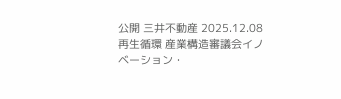公開 三井不動産 2025.12.08
再生循環 産業構造審議会イノベーション・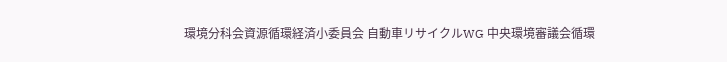環境分科会資源循環経済小委員会 自動車リサイクルWG 中央環境審議会循環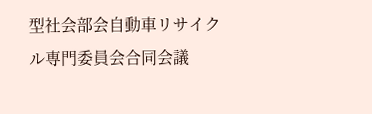型社会部会自動車リサイクル専門委員会合同会議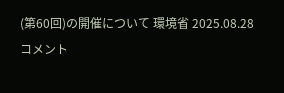(第60回)の開催について 環境省 2025.08.28
コメント